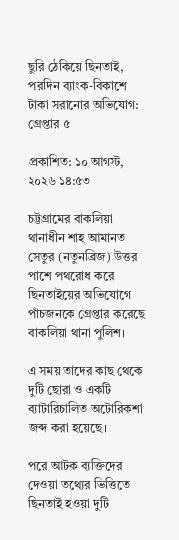ছুরি ঠেকিয়ে ছিনতাই, পরদিন ব্যাংক-বিকাশে টাকা সরানোর অভিযোগ: গ্রেপ্তার ৫

প্রকাশিত: ১০ আগস্ট, ২০২৬ ১৪:৫৩

চট্টগ্রামের বাকলিয়া থানাধীন শাহ আমানত সেতুর (নতুনব্রিজ) উত্তর পাশে পথরোধ করে ছিনতাইয়ের অভিযোগে পাঁচজনকে গ্রেপ্তার করেছে বাকলিয়া থানা পুলিশ।

এ সময় তাদের কাছ থেকে দুটি ছোরা ও একটি ব্যাটারিচালিত অটোরিকশা জব্দ করা হয়েছে।

পরে আটক ব্যক্তিদের দেওয়া তথ্যের ভিত্তিতে ছিনতাই হওয়া দুটি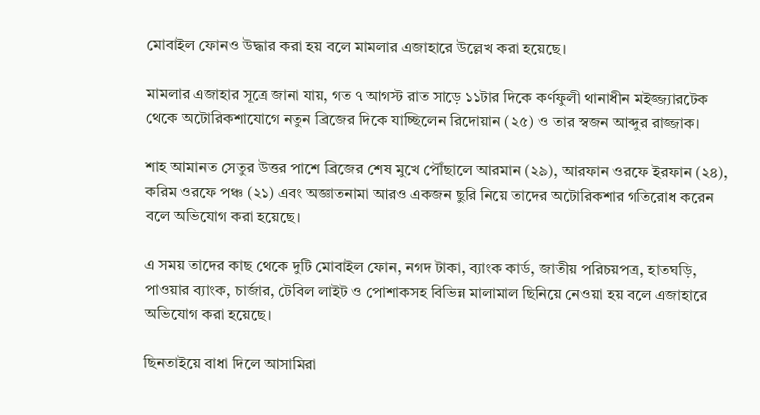মোবাইল ফোনও উদ্ধার করা হয় বলে মামলার এজাহারে উল্লেখ করা হয়েছে।

মামলার এজাহার সূত্রে জানা যায়, গত ৭ আগস্ট রাত সাড়ে ১১টার দিকে কর্ণফুলী থানাধীন মইজ্জ্যারটেক থেকে অটোরিকশাযোগে নতুন ব্রিজের দিকে যাচ্ছিলেন রিদোয়ান (২৫) ও তার স্বজন আব্দুর রাজ্জাক।

শাহ আমানত সেতুর উত্তর পাশে ব্রিজের শেষ মুখে পৌঁছালে আরমান (২৯), আরফান ওরফে ইরফান (২৪), করিম ওরফে পঞ্চ (২১) এবং অজ্ঞাতনামা আরও একজন ছুরি নিয়ে তাদের অটোরিকশার গতিরোধ করেন বলে অভিযোগ করা হয়েছে।

এ সময় তাদের কাছ থেকে দুটি মোবাইল ফোন, নগদ টাকা, ব্যাংক কার্ড, জাতীয় পরিচয়পত্র, হাতঘড়ি, পাওয়ার ব্যাংক, চার্জার, টেবিল লাইট ও পোশাকসহ বিভিন্ন মালামাল ছিনিয়ে নেওয়া হয় বলে এজাহারে অভিযোগ করা হয়েছে।

ছিনতাইয়ে বাধা দিলে আসামিরা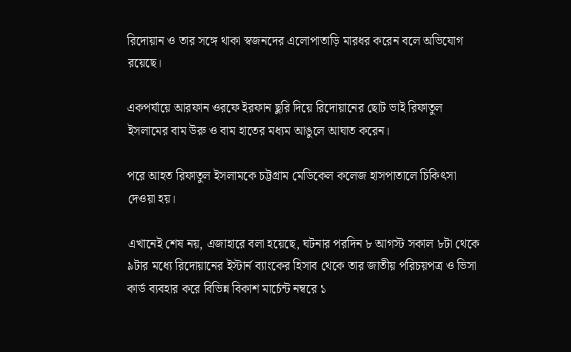রিদোয়ান ও তার সঙ্গে থাকা স্বজনদের এলোপাতাড়ি মারধর করেন বলে অভিযোগ রয়েছে।

একপর্যায়ে আরফান ওরফে ইরফান ছুরি দিয়ে রিদোয়ানের ছোট ভাই রিফাতুল ইসলামের বাম উরু ও বাম হাতের মধ্যম আঙুলে আঘাত করেন।

পরে আহত রিফাতুল ইসলামকে চট্টগ্রাম মেডিকেল কলেজ হাসপাতালে চিকিৎসা দেওয়া হয়।

এখানেই শেষ নয়, এজাহারে বলা হয়েছে, ঘটনার পরদিন ৮ আগস্ট সকাল ৮টা থেকে ৯টার মধ্যে রিদোয়ানের ইস্টার্ন ব্যাংকের হিসাব থেকে তার জাতীয় পরিচয়পত্র ও ভিসা কার্ড ব্যবহার করে বিভিন্ন বিকাশ মার্চেন্ট নম্বরে ১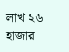লাখ ২৬ হাজার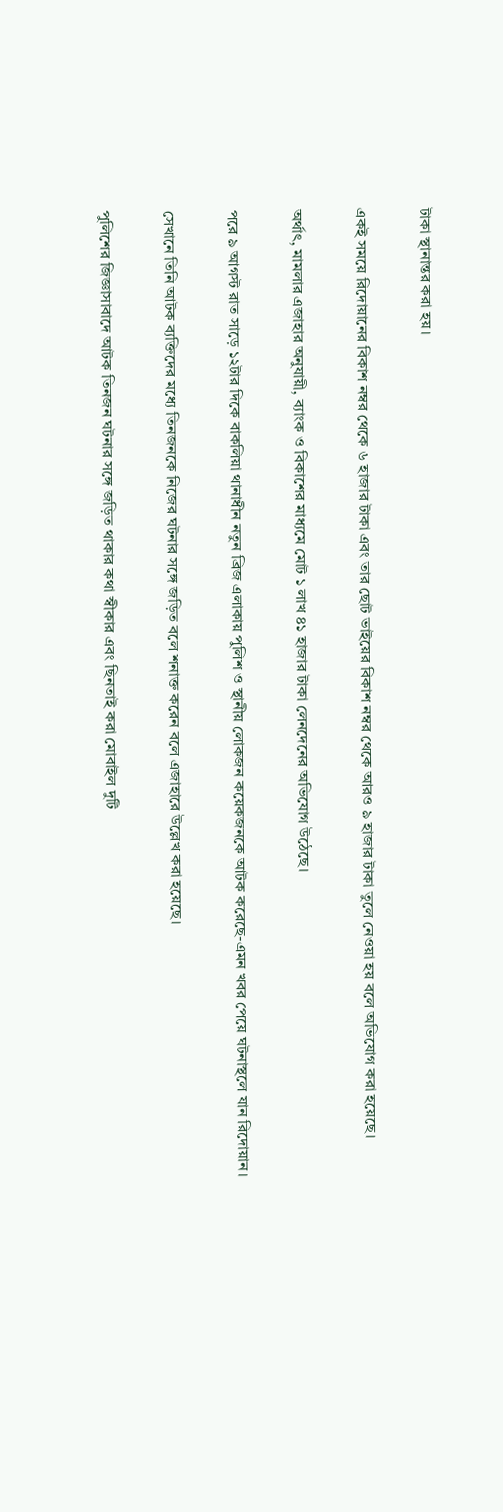টাকা স্থানান্তর করা হয়।

একই সময়ে রিদোয়ানের বিকাশ নম্বর থেকে ৬ হাজার টাকা এবং তার ছোট ভাইয়ের বিকাশ নম্বর থেকে আরও ৯ হাজার টাকা তুলে নেওয়া হয় বলে অভিযোগ করা হয়েছে।

অর্থাৎ, মামলার এজাহার অনুযায়ী, ব্যাংক ও বিকাশের মাধ্যমে মোট ১ লাখ ৪১ হাজার টাকা লেনদেনের অভিযোগ উঠেছে।

পরে ৯ আগস্ট রাত সাড়ে ১২টার দিকে বাকলিয়া থানাধীন নতুন ব্রিজ এলাকায় পুলিশ ও স্থানীয় লোকজন কয়েকজনকে আটক করেছে-এমন খবর পেয়ে ঘটনাস্থলে যান রিদোয়ান।

সেখানে তিনি আটক ব্যক্তিদের মধ্যে তিনজনকে নিজের ঘটনার সঙ্গে জড়িত বলে শনাক্ত করেন বলে এজাহারে উল্লেখ করা হয়েছে।

পুলিশের জিজ্ঞাসাবাদে আটক তিনজন ঘটনার সঙ্গে জড়িত থাকার কথা স্বীকার এবং ছিনতাই করা মোবাইল দুটি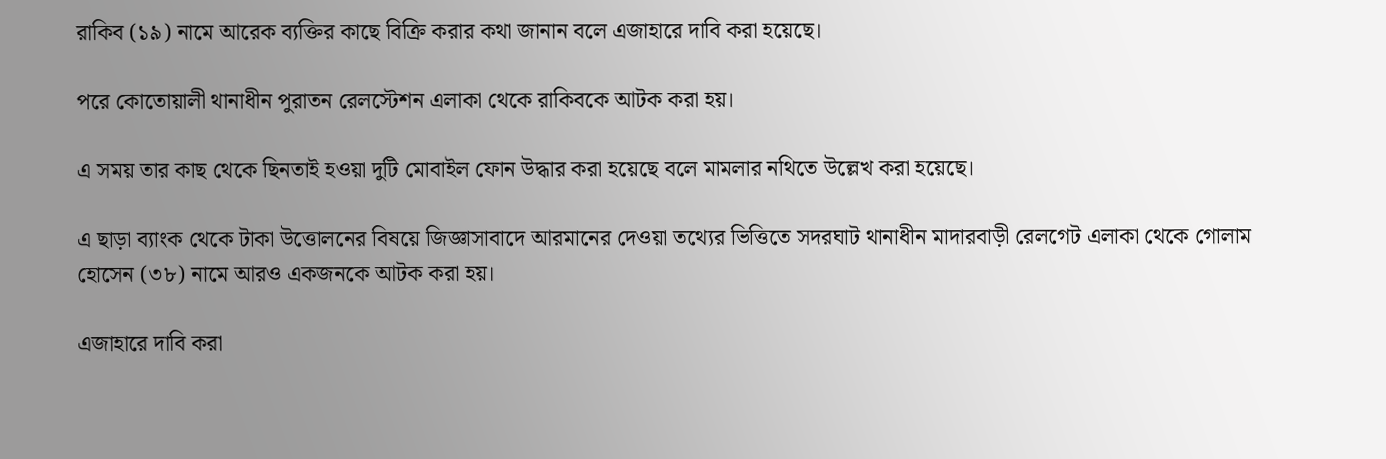রাকিব (১৯) নামে আরেক ব্যক্তির কাছে বিক্রি করার কথা জানান বলে এজাহারে দাবি করা হয়েছে।

পরে কোতোয়ালী থানাধীন পুরাতন রেলস্টেশন এলাকা থেকে রাকিবকে আটক করা হয়।

এ সময় তার কাছ থেকে ছিনতাই হওয়া দুটি মোবাইল ফোন উদ্ধার করা হয়েছে বলে মামলার নথিতে উল্লেখ করা হয়েছে।

এ ছাড়া ব্যাংক থেকে টাকা উত্তোলনের বিষয়ে জিজ্ঞাসাবাদে আরমানের দেওয়া তথ্যের ভিত্তিতে সদরঘাট থানাধীন মাদারবাড়ী রেলগেট এলাকা থেকে গোলাম হোসেন (৩৮) নামে আরও একজনকে আটক করা হয়।

এজাহারে দাবি করা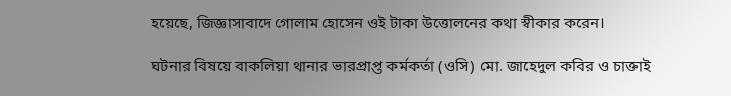হয়েছে, জিজ্ঞাসাবাদে গোলাম হোসেন ওই টাকা উত্তোলনের কথা স্বীকার করেন।

ঘটনার বিষয়ে বাকলিয়া থানার ভারপ্রাপ্ত কর্মকর্তা (ওসি) মো. জাহেদুল কবির ও চাক্তাই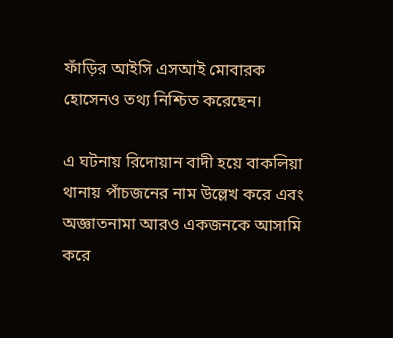ফাঁড়ির আইসি এসআই মোবারক হোসেনও তথ্য নিশ্চিত করেছেন।

এ ঘটনায় রিদোয়ান বাদী হয়ে বাকলিয়া থানায় পাঁচজনের নাম উল্লেখ করে এবং অজ্ঞাতনামা আরও একজনকে আসামি করে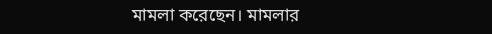মামলা করেছেন। মামলার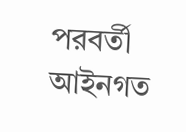পরবর্তী আইনগত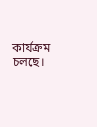কার্যক্রম চলছে।